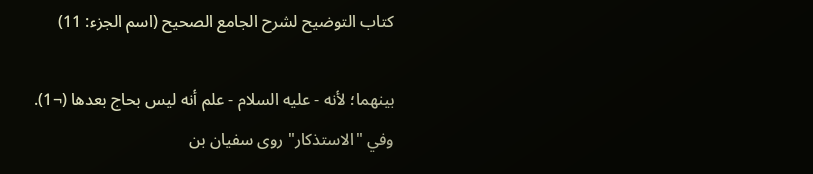كتاب التوضيح لشرح الجامع الصحيح (اسم الجزء: 11)

بينهما؛ لأنه - عليه السلام - علم أنه ليس بحاج بعدها (¬1).
وفي "الاستذكار" روى سفيان بن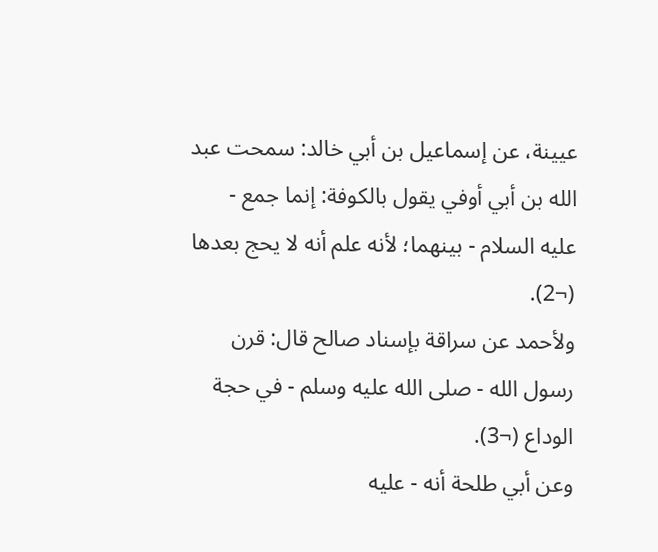عيينة، عن إسماعيل بن أبي خالد: سمحت عبد الله بن أبي أوفي يقول بالكوفة: إنما جمع - عليه السلام - بينهما؛ لأنه علم أنه لا يحج بعدها (¬2).
ولأحمد عن سراقة بإسناد صالح قال: قرن رسول الله - صلى الله عليه وسلم - في حجة الوداع (¬3).
وعن أبي طلحة أنه - عليه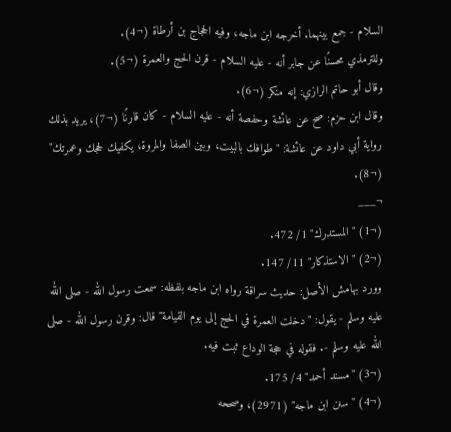السلام - جمع بينهما. أخرجه ابن ماجه، وفيه الحجاج بن أرطاة (¬4).
وللترمذي محسنًا عن جابر أنه - عليه السلام - قرن الحج والعمرة (¬5).
وقال أبو حاتم الرازي: إنه منكر (¬6).
وقال ابن حزم: صح عن عائشة وحفصة أنه - عليه السلام - كان قارنًا (¬7)، يريد بذلك رواية أبي داود عن عائشة: "طوافك بالبيت، وبين الصفا والمروة، يكفيك لحجك وعمرتك" (¬8).
¬___
(¬1) "المستدرك" 1/ 472.
(¬2) "الاستذكار" 11/ 147.
وورد بهامش الأصل: حديث سراقة رواه ابن ماجه بلفظه: سمعت رسول الله - صلى الله عليه وسلم - يقول: "دخلت العمرة في الحج إلى يوم القيامة" قال: وقرن رسول الله - صلى الله عليه وسلم -. فقوله في حجة الوداع ثبت فيه.
(¬3) "مسند أحمد" 4/ 175.
(¬4) "سنن ابن ماجه" (2971)، وصححه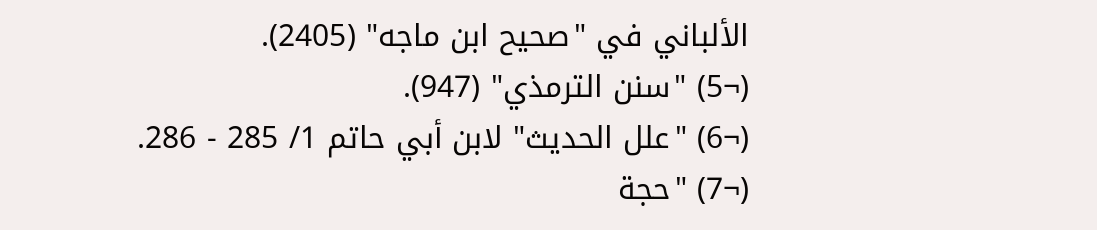الألباني في "صحيح ابن ماجه" (2405).
(¬5) "سنن الترمذي" (947).
(¬6) "علل الحديث" لابن أبي حاتم 1/ 285 - 286.
(¬7) "حجة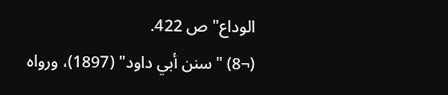الوداع" ص 422.
(¬8) "سنن أبي داود" (1897)، ورواه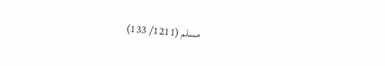مسلم (1211/ 133)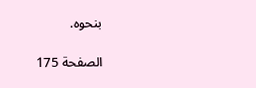بنحوه.

الصفحة 175